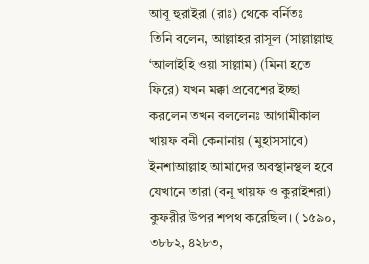আবূ হুরাইরা (রাঃ) থেকে বর্নিতঃ
তিনি বলেন, আল্লাহর রাসূল (সাল্লাল্লাহু ‘আলাইহি ওয়া সাল্লাম) (মিনা হতে ফিরে) যখন মক্কা প্রবেশের ইচ্ছা করলেন তখন বললেনঃ আগামীকাল খায়ফ বনী কেনানায় (মুহাসসাবে) ইনশাআল্লাহ আমাদের অবস্থানস্থল হবে যেখানে তারা (বনূ খায়ফ ও কুরাইশরা) কুফরীর উপর শপথ করেছিল। (১৫৯০, ৩৮৮২, ৪২৮৩,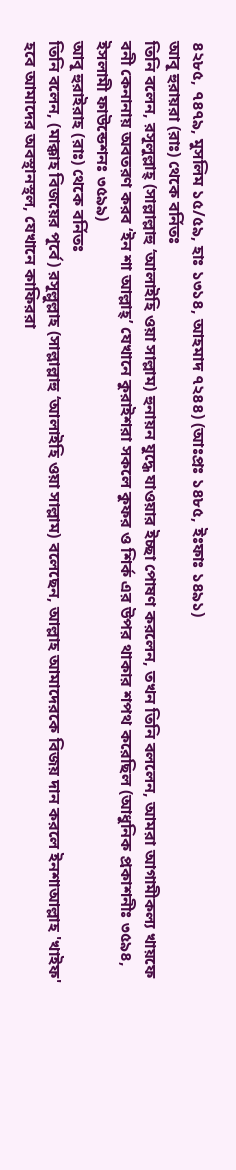৪২৮৫, ৭৪৭৯, মুসলিম ১৫/৫৯, হাঃ ১৩১৪, আহমাদ ৭২৪৪) (আঃপ্রঃ ১৪৮৫, ইঃফাঃ ১৪৯১)
আবূ হুরায়রা (রাঃ) থেকে বর্নিতঃ
তিনি বলেন, রসূলুল্লাহ্ (সাল্লাল্লাহু ‘আলাইহি ওয়া সাল্লাম) হুনায়ন যুদ্ধে যাওয়ার ইচ্ছা পোষণ করলেন, তখন তিনি বললেন, আমরা আগামীকল্য খায়ফে বনী কেনানায় অবতরণ করব ‘ইন শা আল্লাহ্’ যেখানে কুরাইশরা সকলে কুফর ও শির্ক এর উপর থাকার শপথ করেছিল (আধুনিক প্রকাশনীঃ ৩৫৯৪, ইসলামী ফাউন্ডেশনঃ ৩৫৯৯)
আবূ হুরাইরাহ (রাঃ) থেকে বর্নিতঃ
তিনি বলেন, (মাক্কাহ বিজয়ের পূর্বে) রসূল্লুল্লাহ (সাল্লাল্লাহু ‘আলাইহি ওয়া সাল্লাম) বলেছেন, আল্লাহ আমাদেরকে বিজয় দান করলে ইনশাআল্লাহ 'খাইফ' হবে আমাদের অবস্থানস্থল, যেখানে কাফিররা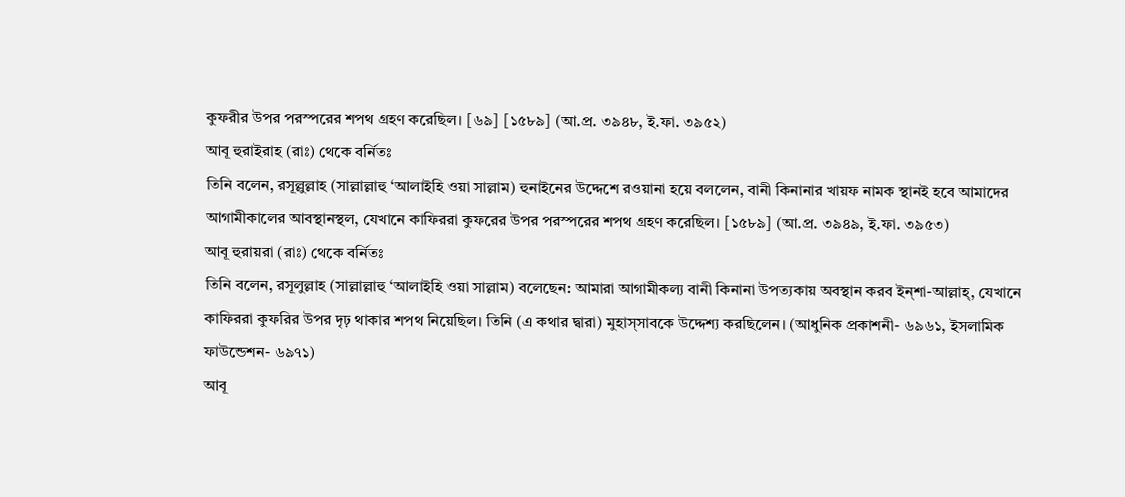কুফরীর উপর পরস্পরের শপথ গ্রহণ করেছিল। [৬৯] [১৫৮৯] (আ.প্র. ৩৯৪৮, ই.ফা. ৩৯৫২)
আবূ হুরাইরাহ (রাঃ) থেকে বর্নিতঃ
তিনি বলেন, রসূল্লুল্লাহ (সাল্লাল্লাহু ‘আলাইহি ওয়া সাল্লাম) হুনাইনের উদ্দেশে রওয়ানা হয়ে বললেন, বানী কিনানার খায়ফ নামক স্থানই হবে আমাদের আগামীকালের আবস্থানস্থল, যেখানে কাফিররা কুফরের উপর পরস্পরের শপথ গ্রহণ করেছিল। [১৫৮৯] (আ.প্র. ৩৯৪৯, ই.ফা. ৩৯৫৩)
আবূ হুরায়রা (রাঃ) থেকে বর্নিতঃ
তিনি বলেন, রসূলুল্লাহ (সাল্লাল্লাহু ‘আলাইহি ওয়া সাল্লাম) বলেছেন: আমারা আগামীকল্য বানী কিনানা উপত্যকায় অবস্থান করব ইন্শা-আল্লাহ্, যেখানে কাফিররা কুফরির উপর দৃঢ় থাকার শপথ নিয়েছিল। তিনি (এ কথার দ্বারা) মুহাস্সাবকে উদ্দেশ্য করছিলেন। (আধুনিক প্রকাশনী- ৬৯৬১, ইসলামিক ফাউন্ডেশন- ৬৯৭১)
আবূ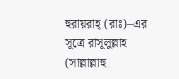হুরায়রাহ্ (রাঃ)–এর সূত্রে রাসূলুল্লাহ (সাল্লাল্লাহু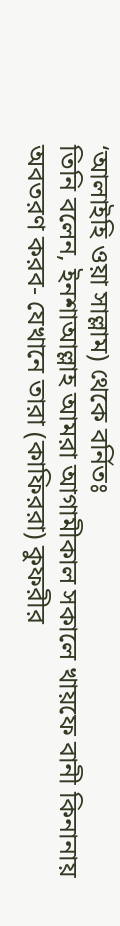‘আলাইহি ওয়া সাল্লাম) থেকে বর্নিতঃ
তিনি বলেন, ইনশাআল্লাহ আমরা আগামীকাল সকালে খায়ফে বানী কিনানায় অবতরণ করব- যেখানে তারা (কাফিররা) কুফরীর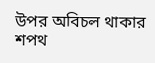উপর অবিচল থাকার শপথ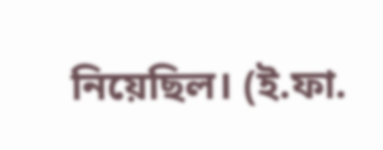নিয়েছিল। (ই.ফা.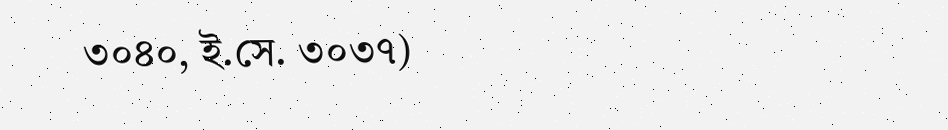৩০৪০, ই.সে. ৩০৩৭)